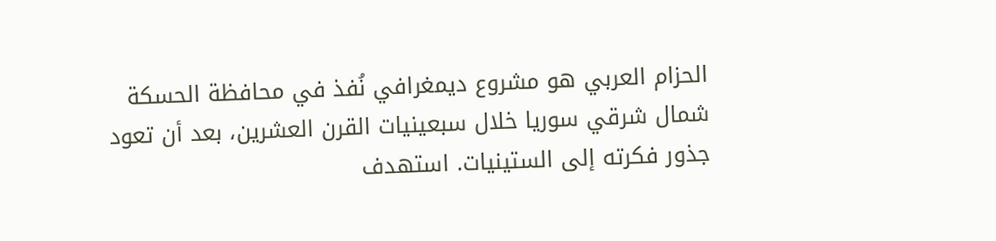الحزام العربي هو مشروع ديمغرافي نُفذ في محافظة الحسكة شمال شرقي سوريا خلال سبعينيات القرن العشرين، بعد أن تعود جذور فكرته إلى الستينيات. استهدف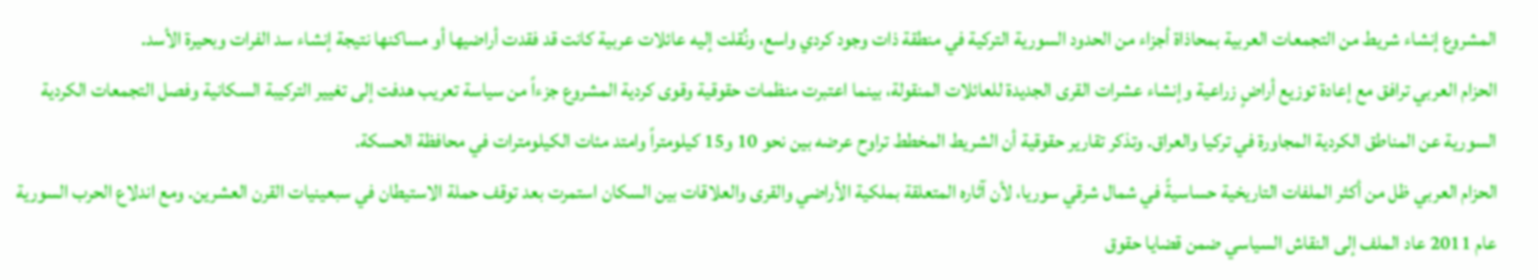المشروع إنشاء شريط من التجمعات العربية بمحاذاة أجزاء من الحدود السورية التركية في منطقة ذات وجود كردي واسع، ونُقلت إليه عائلات عربية كانت قد فقدت أراضيها أو مساكنها نتيجة إنشاء سد الفرات وبحيرة الأسد.
الحزام العربي ترافق مع إعادة توزيع أراضٍ زراعية وإنشاء عشرات القرى الجديدة للعائلات المنقولة، بينما اعتبرت منظمات حقوقية وقوى كردية المشروع جزءاً من سياسة تعريب هدفت إلى تغيير التركيبة السكانية وفصل التجمعات الكردية السورية عن المناطق الكردية المجاورة في تركيا والعراق. وتذكر تقارير حقوقية أن الشريط المخطط تراوح عرضه بين نحو 10 و15 كيلومتراً وامتد مئات الكيلومترات في محافظة الحسكة.
الحزام العربي ظل من أكثر الملفات التاريخية حساسيةً في شمال شرقي سوريا، لأن آثاره المتعلقة بملكية الأراضي والقرى والعلاقات بين السكان استمرت بعد توقف حملة الاستيطان في سبعينيات القرن العشرين. ومع اندلاع الحرب السورية عام 2011 عاد الملف إلى النقاش السياسي ضمن قضايا حقوق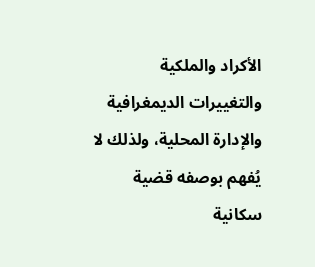الأكراد والملكية والتغييرات الديمغرافية والإدارة المحلية، ولذلك لا يُفهم بوصفه قضية سكانية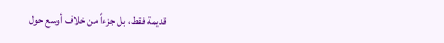قديمة فقط، بل جزءاً من خلاف أوسع حول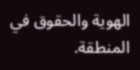الهوية والحقوق في المنطقة.